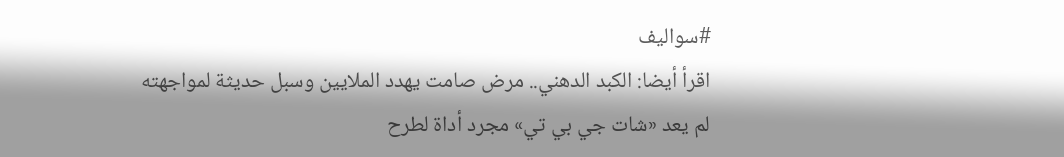#سواليف
اقرأ أيضا: الكبد الدهني.. مرض صامت يهدد الملايين وسبل حديثة لمواجهته
لم يعد «شات جي بي تي» مجرد أداة لطرح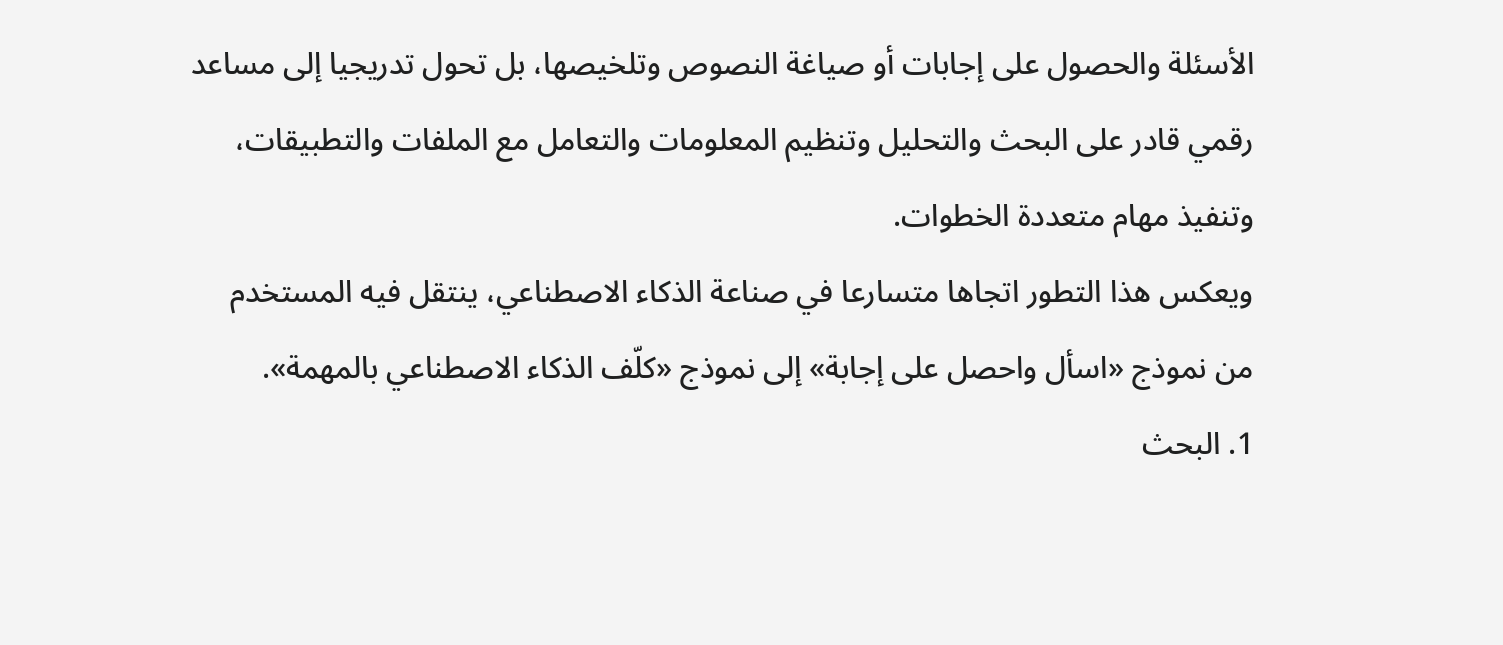الأسئلة والحصول على إجابات أو صياغة النصوص وتلخيصها، بل تحول تدريجيا إلى مساعد رقمي قادر على البحث والتحليل وتنظيم المعلومات والتعامل مع الملفات والتطبيقات، وتنفيذ مهام متعددة الخطوات.
ويعكس هذا التطور اتجاها متسارعا في صناعة الذكاء الاصطناعي، ينتقل فيه المستخدم من نموذج «اسأل واحصل على إجابة» إلى نموذج «كلّف الذكاء الاصطناعي بالمهمة».
1. البحث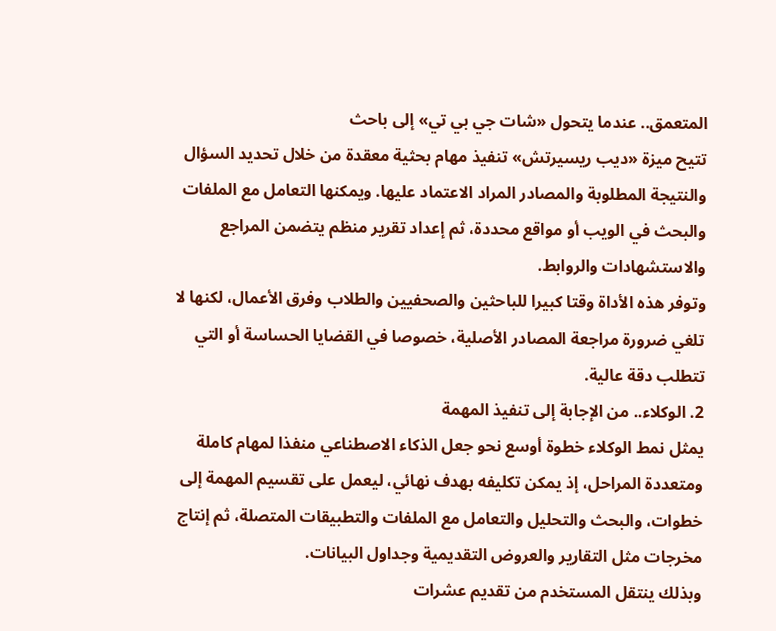المتعمق.. عندما يتحول «شات جي بي تي» إلى باحث
تتيح ميزة «ديب ريسيرتش» تنفيذ مهام بحثية معقدة من خلال تحديد السؤال والنتيجة المطلوبة والمصادر المراد الاعتماد عليها. ويمكنها التعامل مع الملفات والبحث في الويب أو مواقع محددة، ثم إعداد تقرير منظم يتضمن المراجع والاستشهادات والروابط.
وتوفر هذه الأداة وقتا كبيرا للباحثين والصحفيين والطلاب وفرق الأعمال، لكنها لا تلغي ضرورة مراجعة المصادر الأصلية، خصوصا في القضايا الحساسة أو التي تتطلب دقة عالية.
2. الوكلاء.. من الإجابة إلى تنفيذ المهمة
يمثل نمط الوكلاء خطوة أوسع نحو جعل الذكاء الاصطناعي منفذا لمهام كاملة ومتعددة المراحل، إذ يمكن تكليفه بهدف نهائي، ليعمل على تقسيم المهمة إلى خطوات، والبحث والتحليل والتعامل مع الملفات والتطبيقات المتصلة، ثم إنتاج مخرجات مثل التقارير والعروض التقديمية وجداول البيانات.
وبذلك ينتقل المستخدم من تقديم عشرات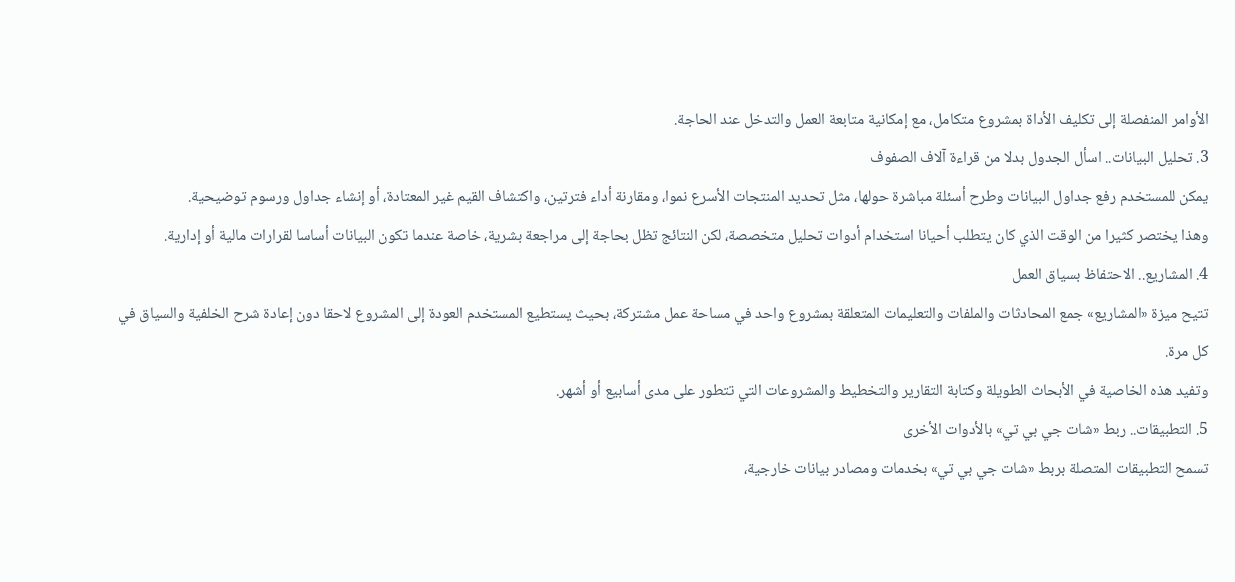الأوامر المنفصلة إلى تكليف الأداة بمشروع متكامل، مع إمكانية متابعة العمل والتدخل عند الحاجة.
3. تحليل البيانات.. اسأل الجدول بدلا من قراءة آلاف الصفوف
يمكن للمستخدم رفع جداول البيانات وطرح أسئلة مباشرة حولها، مثل تحديد المنتجات الأسرع نموا، ومقارنة أداء فترتين، واكتشاف القيم غير المعتادة، أو إنشاء جداول ورسوم توضيحية.
وهذا يختصر كثيرا من الوقت الذي كان يتطلب أحيانا استخدام أدوات تحليل متخصصة، لكن النتائج تظل بحاجة إلى مراجعة بشرية، خاصة عندما تكون البيانات أساسا لقرارات مالية أو إدارية.
4. المشاريع.. الاحتفاظ بسياق العمل
تتيح ميزة «المشاريع» جمع المحادثات والملفات والتعليمات المتعلقة بمشروع واحد في مساحة عمل مشتركة، بحيث يستطيع المستخدم العودة إلى المشروع لاحقا دون إعادة شرح الخلفية والسياق في كل مرة.
وتفيد هذه الخاصية في الأبحاث الطويلة وكتابة التقارير والتخطيط والمشروعات التي تتطور على مدى أسابيع أو أشهر.
5. التطبيقات.. ربط «شات جي بي تي» بالأدوات الأخرى
تسمح التطبيقات المتصلة بربط «شات جي بي تي» بخدمات ومصادر بيانات خارجية،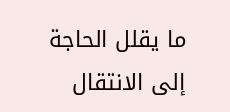ما يقلل الحاجة إلى الانتقال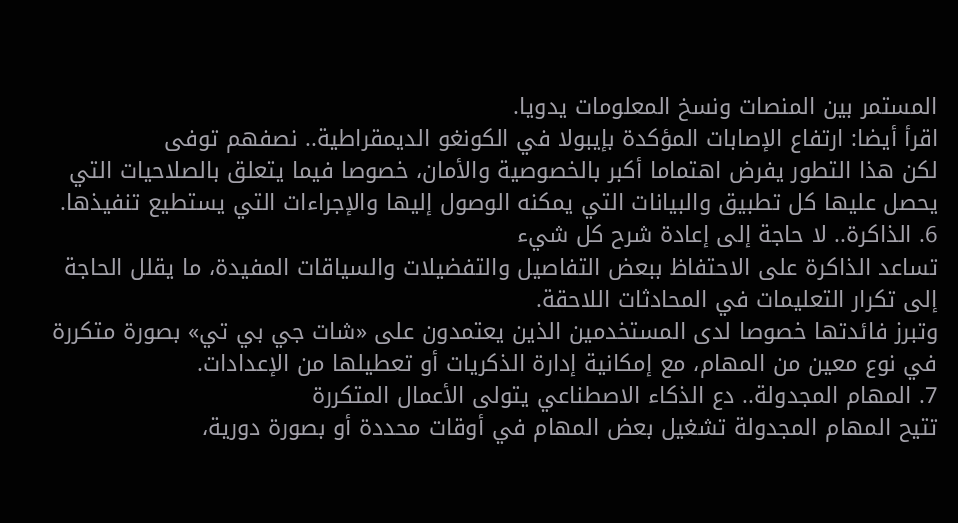المستمر بين المنصات ونسخ المعلومات يدويا.
اقرأ أيضا: ارتفاع الإصابات المؤكدة بإيبولا في الكونغو الديمقراطية.. نصفهم توفى
لكن هذا التطور يفرض اهتماما أكبر بالخصوصية والأمان، خصوصا فيما يتعلق بالصلاحيات التي يحصل عليها كل تطبيق والبيانات التي يمكنه الوصول إليها والإجراءات التي يستطيع تنفيذها.
6. الذاكرة.. لا حاجة إلى إعادة شرح كل شيء
تساعد الذاكرة على الاحتفاظ ببعض التفاصيل والتفضيلات والسياقات المفيدة، ما يقلل الحاجة إلى تكرار التعليمات في المحادثات اللاحقة.
وتبرز فائدتها خصوصا لدى المستخدمين الذين يعتمدون على «شات جي بي تي» بصورة متكررة في نوع معين من المهام، مع إمكانية إدارة الذكريات أو تعطيلها من الإعدادات.
7. المهام المجدولة.. دع الذكاء الاصطناعي يتولى الأعمال المتكررة
تتيح المهام المجدولة تشغيل بعض المهام في أوقات محددة أو بصورة دورية،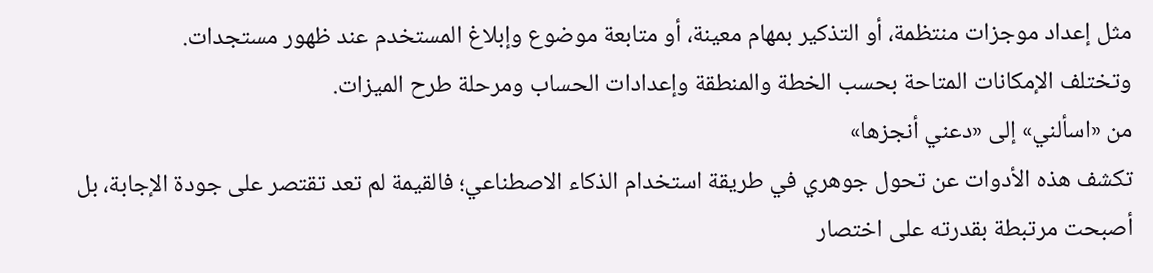مثل إعداد موجزات منتظمة، أو التذكير بمهام معينة، أو متابعة موضوع وإبلاغ المستخدم عند ظهور مستجدات.
وتختلف الإمكانات المتاحة بحسب الخطة والمنطقة وإعدادات الحساب ومرحلة طرح الميزات.
من «اسألني» إلى «دعني أنجزها»
تكشف هذه الأدوات عن تحول جوهري في طريقة استخدام الذكاء الاصطناعي؛ فالقيمة لم تعد تقتصر على جودة الإجابة، بل أصبحت مرتبطة بقدرته على اختصار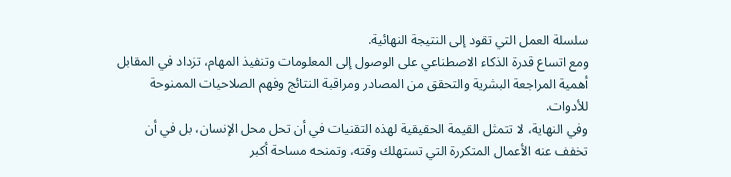سلسلة العمل التي تقود إلى النتيجة النهائية.
ومع اتساع قدرة الذكاء الاصطناعي على الوصول إلى المعلومات وتنفيذ المهام، تزداد في المقابل أهمية المراجعة البشرية والتحقق من المصادر ومراقبة النتائج وفهم الصلاحيات الممنوحة للأدوات.
وفي النهاية، لا تتمثل القيمة الحقيقية لهذه التقنيات في أن تحل محل الإنسان، بل في أن تخفف عنه الأعمال المتكررة التي تستهلك وقته، وتمنحه مساحة أكبر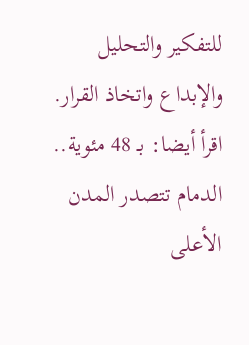للتفكير والتحليل والإبداع واتخاذ القرار.
اقرأ أيضا: بـ 48 مئوية.. الدمام تتصدر المدن الأعلى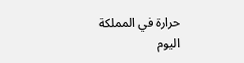حرارة في المملكة اليوم